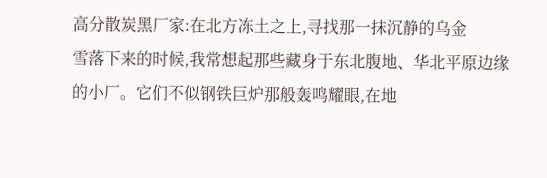高分散炭黑厂家:在北方冻土之上,寻找那一抹沉静的乌金
雪落下来的时候,我常想起那些藏身于东北腹地、华北平原边缘的小厂。它们不似钢铁巨炉那般轰鸣耀眼,在地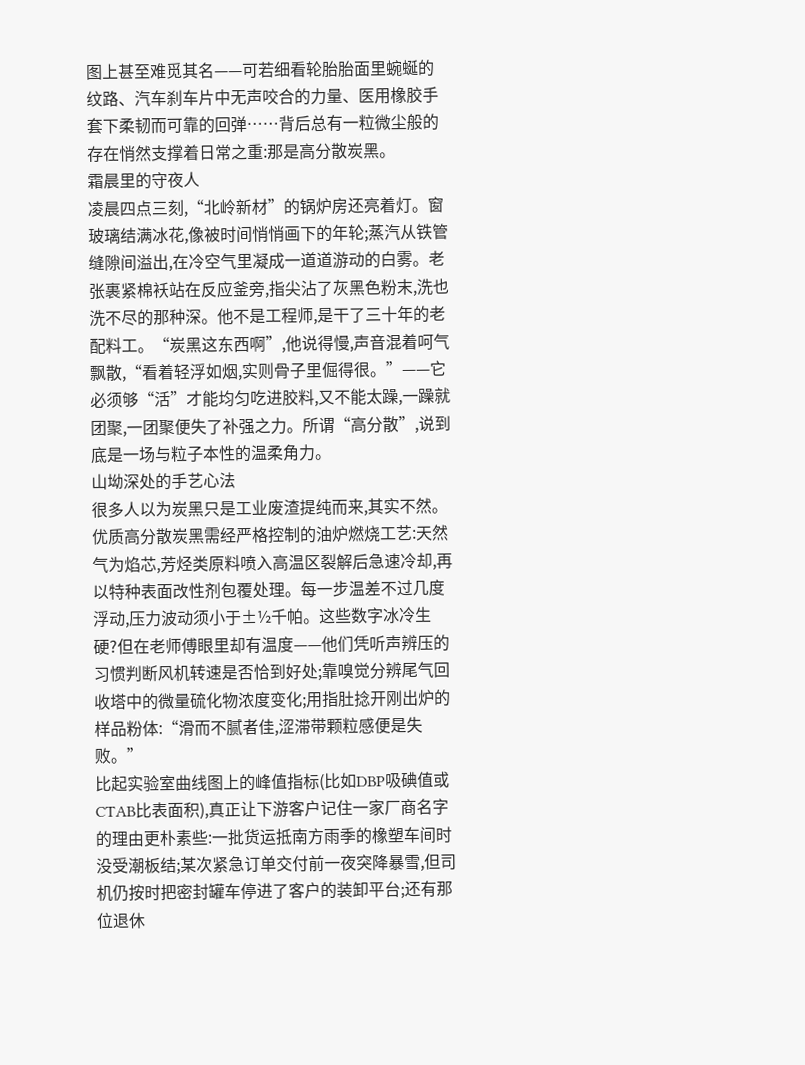图上甚至难觅其名——可若细看轮胎胎面里蜿蜒的纹路、汽车刹车片中无声咬合的力量、医用橡胶手套下柔韧而可靠的回弹……背后总有一粒微尘般的存在悄然支撑着日常之重:那是高分散炭黑。
霜晨里的守夜人
凌晨四点三刻,“北岭新材”的锅炉房还亮着灯。窗玻璃结满冰花,像被时间悄悄画下的年轮;蒸汽从铁管缝隙间溢出,在冷空气里凝成一道道游动的白雾。老张裹紧棉袄站在反应釜旁,指尖沾了灰黑色粉末,洗也洗不尽的那种深。他不是工程师,是干了三十年的老配料工。“炭黑这东西啊”,他说得慢,声音混着呵气飘散,“看着轻浮如烟,实则骨子里倔得很。”——它必须够“活”才能均匀吃进胶料,又不能太躁,一躁就团聚,一团聚便失了补强之力。所谓“高分散”,说到底是一场与粒子本性的温柔角力。
山坳深处的手艺心法
很多人以为炭黑只是工业废渣提纯而来,其实不然。优质高分散炭黑需经严格控制的油炉燃烧工艺:天然气为焰芯,芳烃类原料喷入高温区裂解后急速冷却,再以特种表面改性剂包覆处理。每一步温差不过几度浮动,压力波动须小于±½千帕。这些数字冰冷生硬?但在老师傅眼里却有温度——他们凭听声辨压的习惯判断风机转速是否恰到好处;靠嗅觉分辨尾气回收塔中的微量硫化物浓度变化;用指肚捻开刚出炉的样品粉体:“滑而不腻者佳,涩滞带颗粒感便是失败。”
比起实验室曲线图上的峰值指标(比如DBP吸碘值或CTAB比表面积),真正让下游客户记住一家厂商名字的理由更朴素些:一批货运抵南方雨季的橡塑车间时没受潮板结;某次紧急订单交付前一夜突降暴雪,但司机仍按时把密封罐车停进了客户的装卸平台;还有那位退休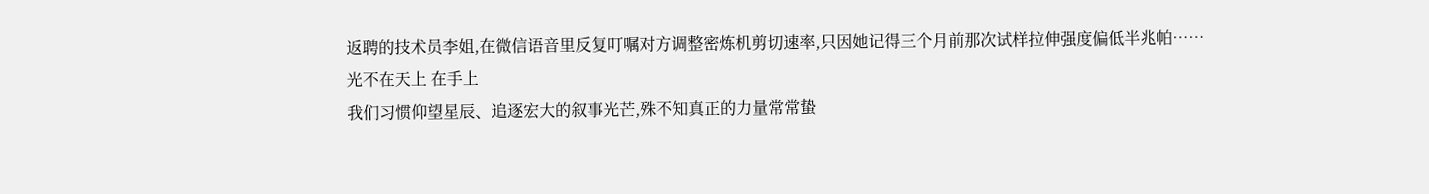返聘的技术员李姐,在微信语音里反复叮嘱对方调整密炼机剪切速率,只因她记得三个月前那次试样拉伸强度偏低半兆帕……
光不在天上 在手上
我们习惯仰望星辰、追逐宏大的叙事光芒,殊不知真正的力量常常蛰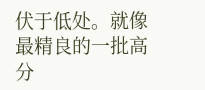伏于低处。就像最精良的一批高分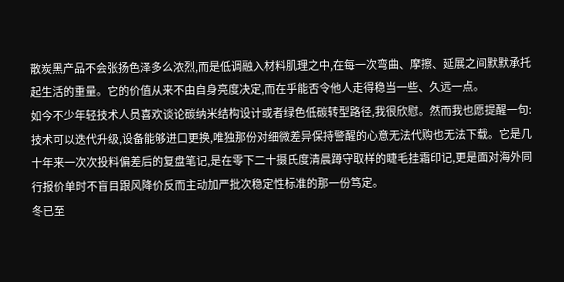散炭黑产品不会张扬色泽多么浓烈,而是低调融入材料肌理之中,在每一次弯曲、摩擦、延展之间默默承托起生活的重量。它的价值从来不由自身亮度决定,而在乎能否令他人走得稳当一些、久远一点。
如今不少年轻技术人员喜欢谈论碳纳米结构设计或者绿色低碳转型路径,我很欣慰。然而我也愿提醒一句:技术可以迭代升级,设备能够进口更换,唯独那份对细微差异保持警醒的心意无法代购也无法下载。它是几十年来一次次投料偏差后的复盘笔记,是在零下二十摄氏度清晨蹲守取样的睫毛挂霜印记,更是面对海外同行报价单时不盲目跟风降价反而主动加严批次稳定性标准的那一份笃定。
冬已至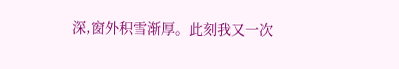深,窗外积雪渐厚。此刻我又一次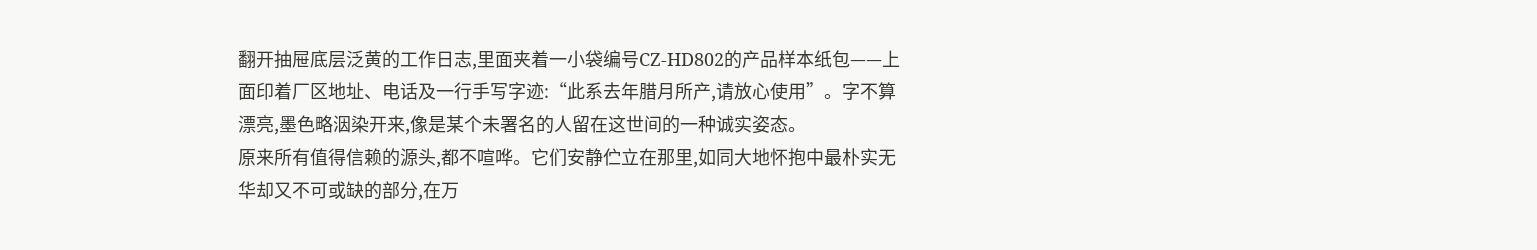翻开抽屉底层泛黄的工作日志,里面夹着一小袋编号CZ-HD802的产品样本纸包——上面印着厂区地址、电话及一行手写字迹:“此系去年腊月所产,请放心使用”。字不算漂亮,墨色略洇染开来,像是某个未署名的人留在这世间的一种诚实姿态。
原来所有值得信赖的源头,都不喧哗。它们安静伫立在那里,如同大地怀抱中最朴实无华却又不可或缺的部分,在万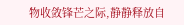物收敛锋芒之际,静静释放自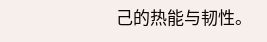己的热能与韧性。